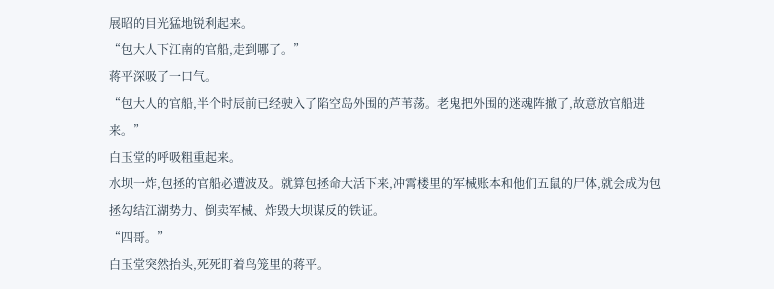展昭的目光猛地锐利起来。
“包大人下江南的官船,走到哪了。”
蒋平深吸了一口气。
“包大人的官船,半个时辰前已经驶入了陷空岛外围的芦苇荡。老鬼把外围的迷魂阵撤了,故意放官船进来。”
白玉堂的呼吸粗重起来。
水坝一炸,包拯的官船必遭波及。就算包拯命大活下来,冲霄楼里的军械账本和他们五鼠的尸体,就会成为包拯勾结江湖势力、倒卖军械、炸毁大坝谋反的铁证。
“四哥。”
白玉堂突然抬头,死死盯着鸟笼里的蒋平。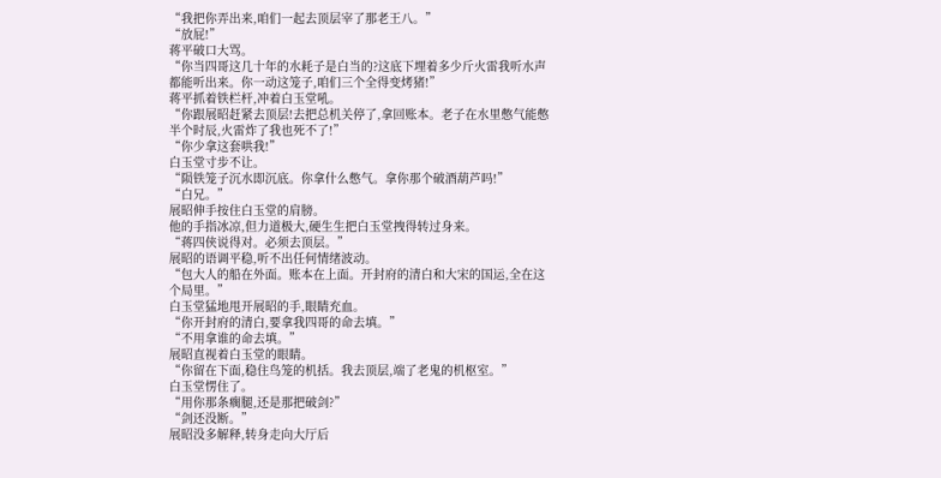“我把你弄出来,咱们一起去顶层宰了那老王八。”
“放屁!”
蒋平破口大骂。
“你当四哥这几十年的水耗子是白当的?这底下埋着多少斤火雷我听水声都能听出来。你一动这笼子,咱们三个全得变烤猪!”
蒋平抓着铁栏杆,冲着白玉堂吼。
“你跟展昭赶紧去顶层!去把总机关停了,拿回账本。老子在水里憋气能憋半个时辰,火雷炸了我也死不了!”
“你少拿这套哄我!”
白玉堂寸步不让。
“陨铁笼子沉水即沉底。你拿什么憋气。拿你那个破酒葫芦吗!”
“白兄。”
展昭伸手按住白玉堂的肩膀。
他的手指冰凉,但力道极大,硬生生把白玉堂拽得转过身来。
“蒋四侠说得对。必须去顶层。”
展昭的语调平稳,听不出任何情绪波动。
“包大人的船在外面。账本在上面。开封府的清白和大宋的国运,全在这个局里。”
白玉堂猛地甩开展昭的手,眼睛充血。
“你开封府的清白,要拿我四哥的命去填。”
“不用拿谁的命去填。”
展昭直视着白玉堂的眼睛。
“你留在下面,稳住鸟笼的机括。我去顶层,端了老鬼的机枢室。”
白玉堂愣住了。
“用你那条瘸腿,还是那把破剑?”
“剑还没断。”
展昭没多解释,转身走向大厅后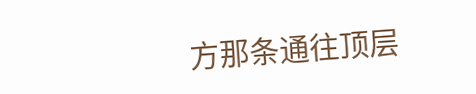方那条通往顶层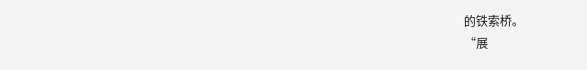的铁索桥。
“展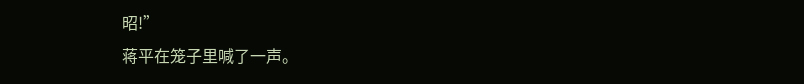昭!”
蒋平在笼子里喊了一声。